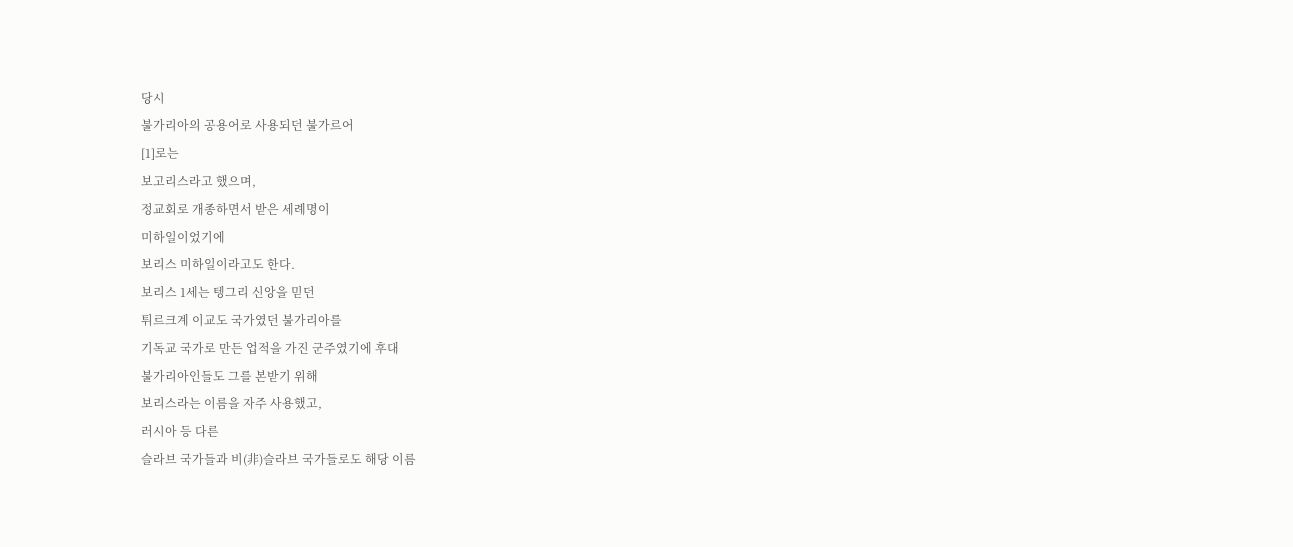당시
불가리아의 공용어로 사용되던 불가르어
[1]로는
보고리스라고 했으며,
정교회로 개종하면서 받은 세례명이
미하일이었기에
보리스 미하일이라고도 한다.
보리스 1세는 텡그리 신앙을 믿던
튀르크계 이교도 국가였던 불가리아를
기독교 국가로 만든 업적을 가진 군주였기에 후대
불가리아인들도 그를 본받기 위해
보리스라는 이름을 자주 사용했고,
러시아 등 다른
슬라브 국가들과 비(非)슬라브 국가들로도 해당 이름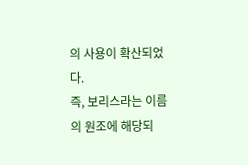의 사용이 확산되었다.
즉, 보리스라는 이름의 원조에 해당되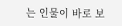는 인물이 바로 보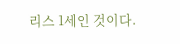리스 1세인 것이다.